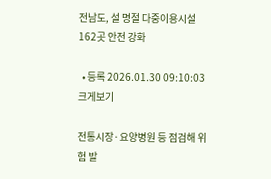전남도, 설 명절 다중이용시설 162곳 안전 강화

  • 등록 2026.01.30 09:10:03
크게보기

전통시장·요양병원 등 점검해 위험 발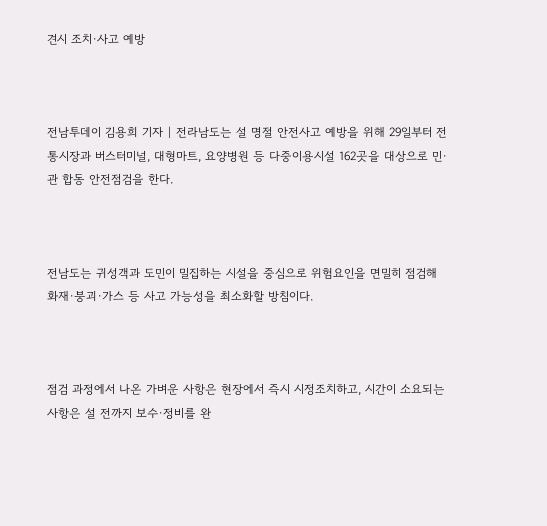견시 조치·사고 예방



전남투데이 김용희 기자 | 전라남도는 설 명절 안전사고 예방을 위해 29일부터 전통시장과 버스터미널, 대형마트, 요양병원 등 다중이용시설 162곳을 대상으로 민·관 합동 안전점검을 한다.



전남도는 귀성객과 도민이 밀집하는 시설을 중심으로 위험요인을 면밀히 점검해 화재·붕괴·가스 등 사고 가능성을 최소화할 방침이다.



점검 과정에서 나온 가벼운 사항은 현장에서 즉시 시정조치하고, 시간이 소요되는 사항은 설 전까지 보수·정비를 완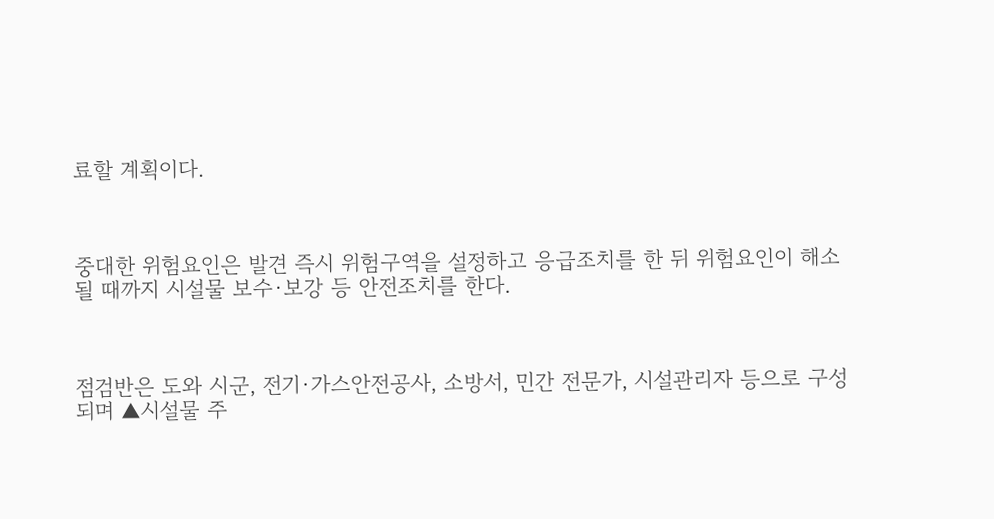료할 계획이다.



중대한 위험요인은 발견 즉시 위험구역을 설정하고 응급조치를 한 뒤 위험요인이 해소될 때까지 시설물 보수·보강 등 안전조치를 한다.



점검반은 도와 시군, 전기·가스안전공사, 소방서, 민간 전문가, 시설관리자 등으로 구성되며 ▲시설물 주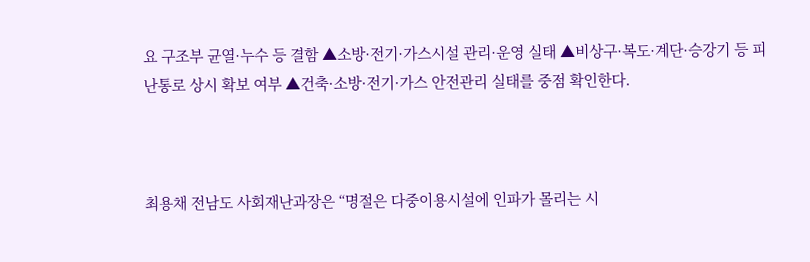요 구조부 균열·누수 등 결함 ▲소방·전기·가스시설 관리·운영 실태 ▲비상구·복도·계단·승강기 등 피난통로 상시 확보 여부 ▲건축·소방·전기·가스 안전관리 실태를 중점 확인한다.



최용채 전남도 사회재난과장은 “명절은 다중이용시설에 인파가 몰리는 시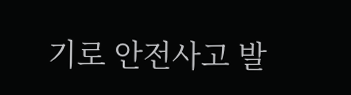기로 안전사고 발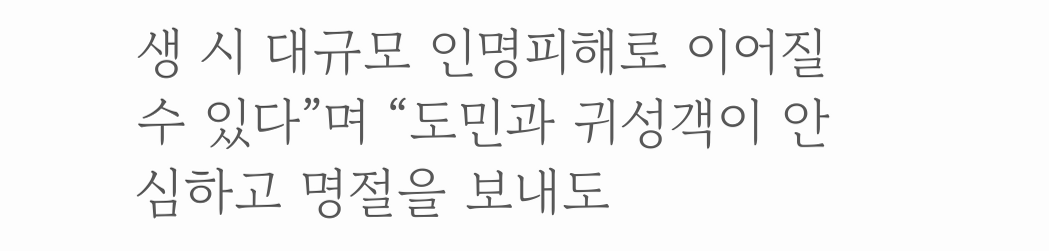생 시 대규모 인명피해로 이어질 수 있다”며 “도민과 귀성객이 안심하고 명절을 보내도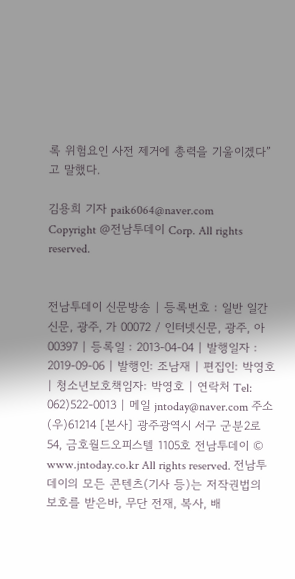록 위험요인 사전 제거에 총력을 기울이겠다”고 말했다.

김용희 기자 paik6064@naver.com
Copyright @전남투데이 Corp. All rights reserved.


전남투데이 신문방송 | 등록번호 : 일반 일간신문, 광주, 가 00072 / 인터넷신문, 광주, 아 00397 | 등록일 : 2013-04-04 | 발행일자 : 2019-09-06 | 발행인: 조남재 | 편집인: 박영호 | 청소년보호책임자: 박영호 | 연락처 Tel: 062)522-0013 | 메일 jntoday@naver.com 주소 (우)61214 [본사] 광주광역시 서구 군분2로 54, 금호월드오피스텔 1105호 전남투데이 © www.jntoday.co.kr All rights reserved. 전남투데이의 모든 콘텐츠(기사 등)는 저작권법의 보호를 받은바, 무단 전재, 복사, 배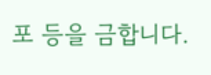포 등을 금합니다.